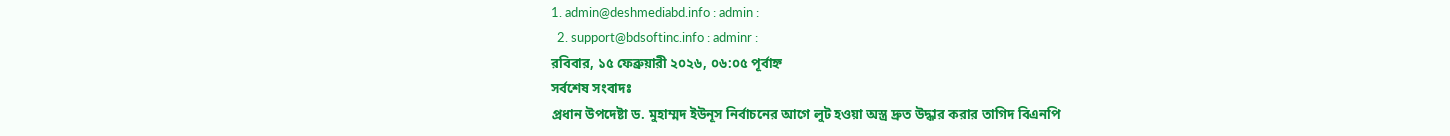1. admin@deshmediabd.info : admin :
  2. support@bdsoftinc.info : adminr :
রবিবার, ১৫ ফেব্রুয়ারী ২০২৬, ০৬:০৫ পূর্বাহ্ন
সর্বশেষ সংবাদঃ
প্রধান উপদেষ্টা ড. মুহাম্মদ ইউনূস নির্বাচনের আগে লুট হওয়া অস্ত্র দ্রুত উদ্ধার করার তাগিদ বিএনপি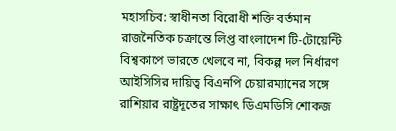মহাসচিব: স্বাধীনতা বিরোধী শক্তি বর্তমান রাজনৈতিক চক্রান্তে লিপ্ত বাংলাদেশ টি-টোয়েন্টি বিশ্বকাপে ভারতে খেলবে না, বিকল্প দল নির্ধারণ আইসিসির দায়িত্ব বিএনপি চেয়ারম্যানের সঙ্গে রাশিয়ার রাষ্ট্রদূতের সাক্ষাৎ ডিএমডিসি শোকজ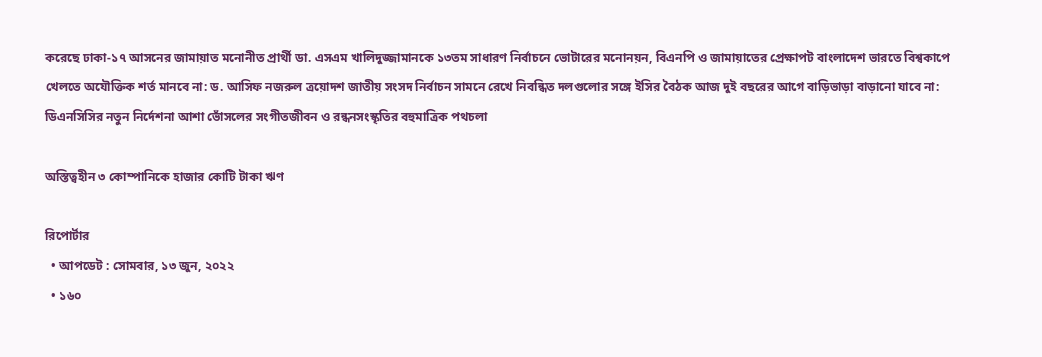করেছে ঢাকা-১৭ আসনের জামায়াত মনোনীত প্রার্থী ডা. এসএম খালিদুজ্জামানকে ১৩তম সাধারণ নির্বাচনে ভোটারের মনোনয়ন, বিএনপি ও জামায়াতের প্রেক্ষাপট বাংলাদেশ ভারতে বিশ্বকাপে খেলতে অযৌক্তিক শর্ত মানবে না: ড. আসিফ নজরুল ত্রয়োদশ জাতীয় সংসদ নির্বাচন সামনে রেখে নিবন্ধিত দলগুলোর সঙ্গে ইসির বৈঠক আজ দুই বছরের আগে বাড়িভাড়া বাড়ানো যাবে না: ডিএনসিসির নতুন নির্দেশনা আশা ভোঁসলের সংগীতজীবন ও রন্ধনসংস্কৃতির বহুমাত্রিক পথচলা

অস্তিত্বহীন ৩ কোম্পানিকে হাজার কোটি টাকা ঋণ

রিপোর্টার
  • আপডেট : সোমবার, ১৩ জুন, ২০২২
  • ১৬০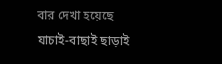বার দেখা হয়েছে
যাচাই-বাছাই ছাড়াই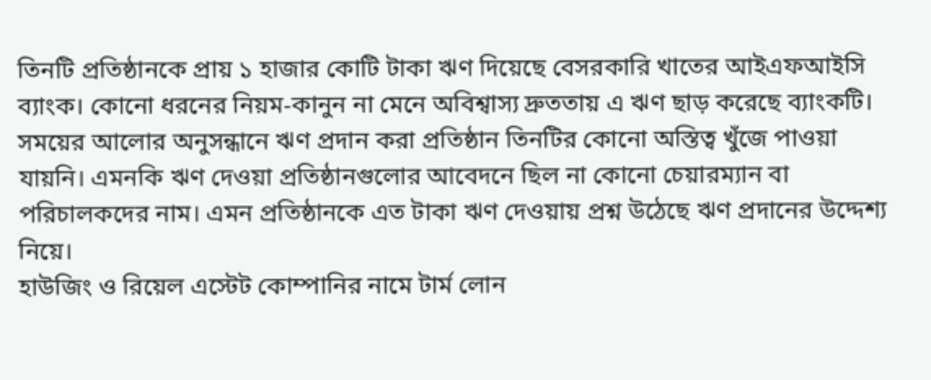তিনটি প্রতিষ্ঠানকে প্রায় ১ হাজার কোটি টাকা ঋণ দিয়েছে বেসরকারি খাতের আইএফআইসি ব্যাংক। কোনো ধরনের নিয়ম-কানুন না মেনে অবিশ্বাস্য দ্রুততায় এ ঋণ ছাড় করেছে ব্যাংকটি। সময়ের আলোর অনুসন্ধানে ঋণ প্রদান করা প্রতিষ্ঠান তিনটির কোনো অস্তিত্ব খুঁজে পাওয়া যায়নি। এমনকি ঋণ দেওয়া প্রতিষ্ঠানগুলোর আবেদনে ছিল না কোনো চেয়ারম্যান বা পরিচালকদের নাম। এমন প্রতিষ্ঠানকে এত টাকা ঋণ দেওয়ায় প্রশ্ন উঠেছে ঋণ প্রদানের উদ্দেশ্য নিয়ে।
হাউজিং ও রিয়েল এস্টেট কোম্পানির নামে টার্ম লোন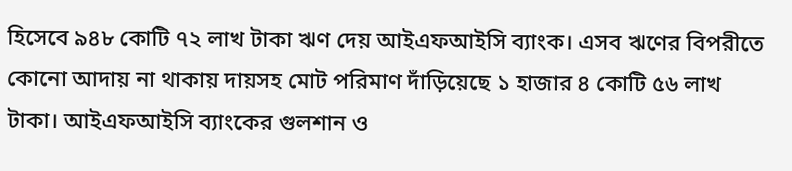হিসেবে ৯৪৮ কোটি ৭২ লাখ টাকা ঋণ দেয় আইএফআইসি ব্যাংক। এসব ঋণের বিপরীতে কোনো আদায় না থাকায় দায়সহ মোট পরিমাণ দাঁড়িয়েছে ১ হাজার ৪ কোটি ৫৬ লাখ টাকা। আইএফআইসি ব্যাংকের গুলশান ও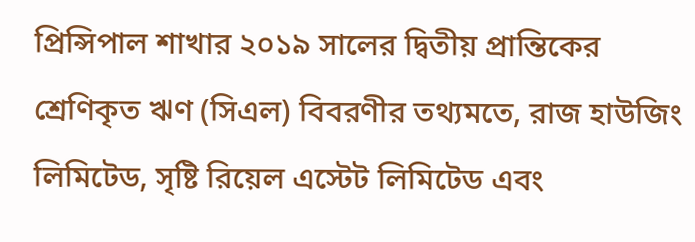প্রিন্সিপাল শাখার ২০১৯ সালের দ্বিতীয় প্রান্তিকের শ্রেণিকৃত ঋণ (সিএল) বিবরণীর তথ্যমতে, রাজ হাউজিং লিমিটেড, সৃষ্টি রিয়েল এস্টেট লিমিটেড এবং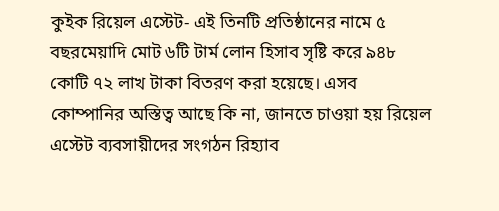কুইক রিয়েল এস্টেট- এই তিনটি প্রতিষ্ঠানের নামে ৫ বছরমেয়াদি মোট ৬টি টার্ম লোন হিসাব সৃষ্টি করে ৯৪৮ কোটি ৭২ লাখ টাকা বিতরণ করা হয়েছে। এসব কোম্পানির অস্তিত্ব আছে কি না, জানতে চাওয়া হয় রিয়েল এস্টেট ব্যবসায়ীদের সংগঠন রিহ্যাব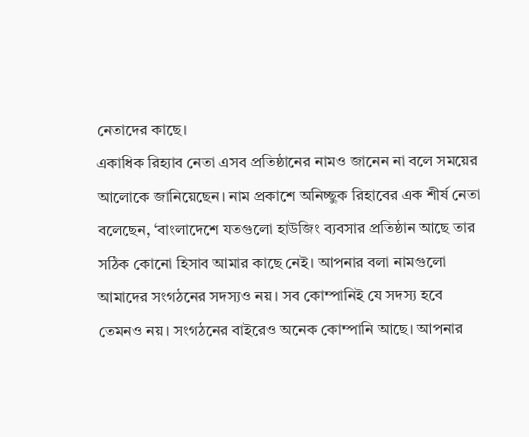নেতাদের কাছে।
একাধিক রিহ্যাব নেতা এসব প্রতিষ্ঠানের নামও জানেন না বলে সময়ের আলোকে জানিয়েছেন। নাম প্রকাশে অনিচ্ছুক রিহাবের এক শীর্ষ নেতা বলেছেন, ‘বাংলাদেশে যতগুলো হাউজিং ব্যবসার প্রতিষ্ঠান আছে তার সঠিক কোনো হিসাব আমার কাছে নেই। আপনার বলা নামগুলো আমাদের সংগঠনের সদস্যও নয়। সব কোম্পানিই যে সদস্য হবে তেমনও নয়। সংগঠনের বাইরেও অনেক কোম্পানি আছে। আপনার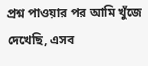প্রশ্ন পাওয়ার পর আমি খুঁজে দেখেছি, এসব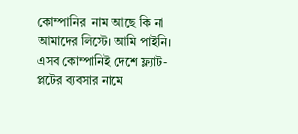কোম্পানির  নাম আছে কি না আমাদের লিস্টে। আমি পাইনি। এসব কোম্পানিই দেশে ফ্ল্যাট-প্লটের ব্যবসার নামে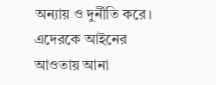অন্যায় ও দুর্নীতি করে। এদেরকে আইনের আওতায় আনা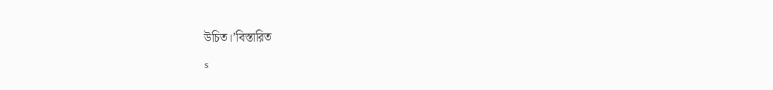উচিত।’বিস্তারিত
s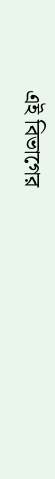এই বিভাগের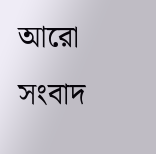আরো সংবাদ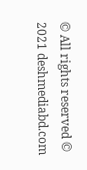© All rights reserved © 2021 deshmediabd.com